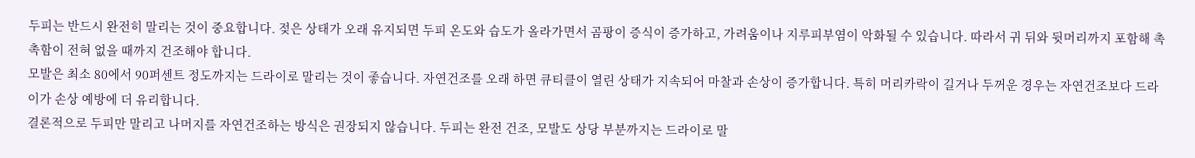두피는 반드시 완전히 말리는 것이 중요합니다. 젖은 상태가 오래 유지되면 두피 온도와 습도가 올라가면서 곰팡이 증식이 증가하고, 가려움이나 지루피부염이 악화될 수 있습니다. 따라서 귀 뒤와 뒷머리까지 포함해 촉촉함이 전혀 없을 때까지 건조해야 합니다.
모발은 최소 80에서 90퍼센트 정도까지는 드라이로 말리는 것이 좋습니다. 자연건조를 오래 하면 큐티클이 열린 상태가 지속되어 마찰과 손상이 증가합니다. 특히 머리카락이 길거나 두꺼운 경우는 자연건조보다 드라이가 손상 예방에 더 유리합니다.
결론적으로 두피만 말리고 나머지를 자연건조하는 방식은 권장되지 않습니다. 두피는 완전 건조, 모발도 상당 부분까지는 드라이로 말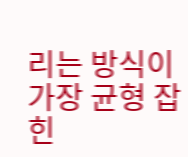리는 방식이 가장 균형 잡힌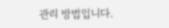관리 방법입니다.